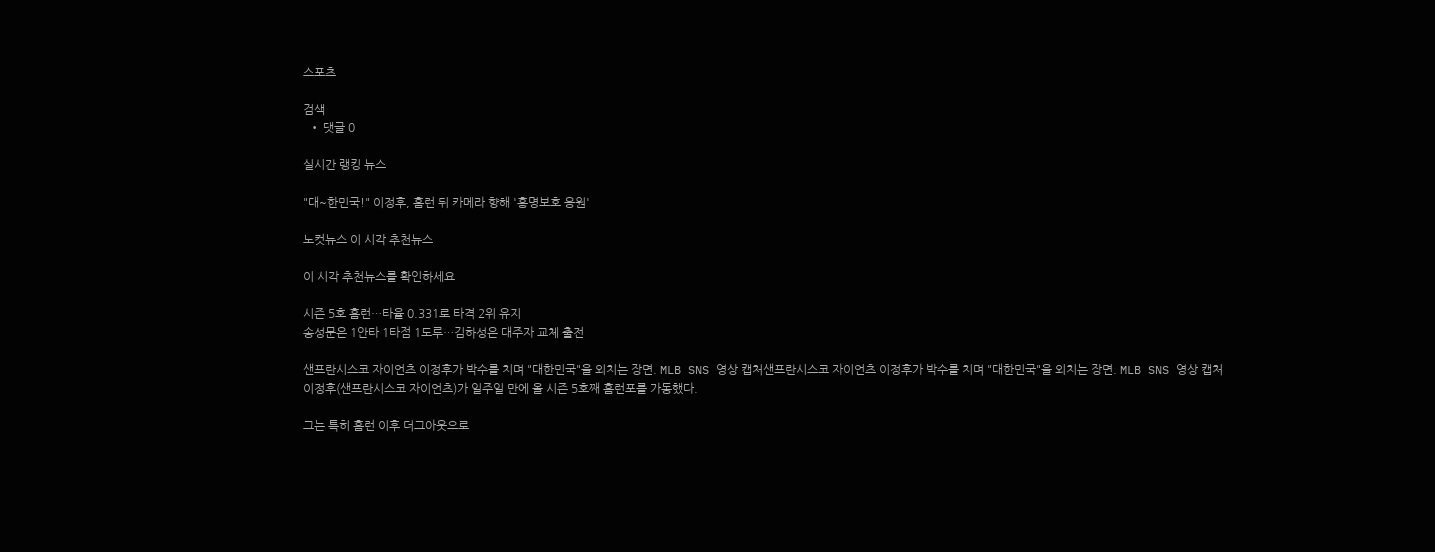스포츠

검색
  • 댓글 0

실시간 랭킹 뉴스

"대~한민국!" 이정후, 홈런 뒤 카메라 향해 '홍명보호 응원'

노컷뉴스 이 시각 추천뉴스

이 시각 추천뉴스를 확인하세요

시즌 5호 홈런…타율 0.331로 타격 2위 유지
송성문은 1안타 1타점 1도루…김하성은 대주자 교체 출전

샌프란시스코 자이언츠 이정후가 박수를 치며 "대한민국"을 외치는 장면. MLB SNS 영상 캡처샌프란시스코 자이언츠 이정후가 박수를 치며 "대한민국"을 외치는 장면. MLB SNS 영상 캡처
이정후(샌프란시스코 자이언츠)가 일주일 만에 올 시즌 5호째 홈런포를 가동했다.

그는 특히 홈런 이후 더그아웃으로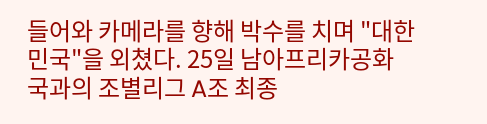들어와 카메라를 향해 박수를 치며 "대한민국"을 외쳤다. 25일 남아프리카공화국과의 조별리그 A조 최종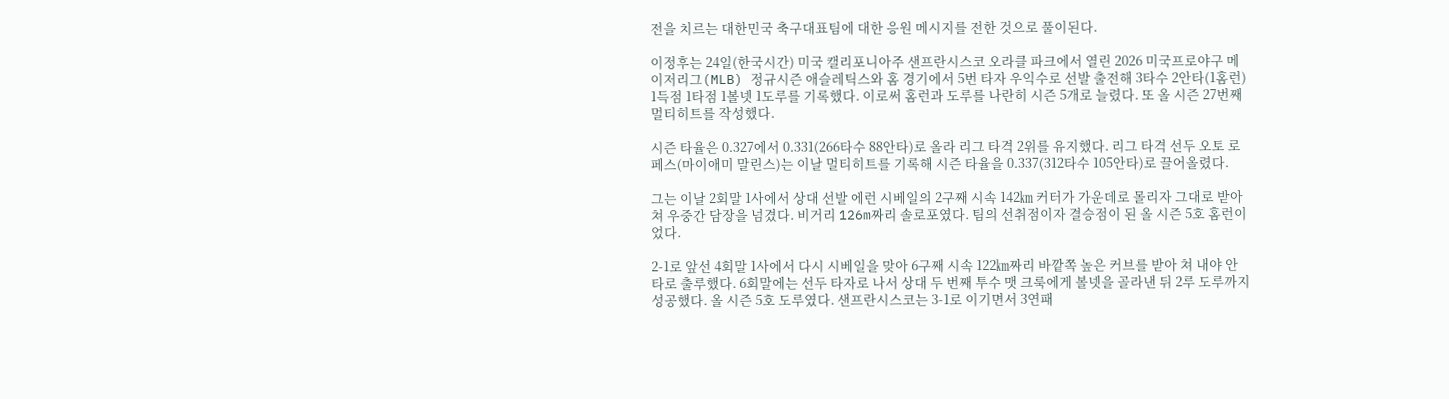전을 치르는 대한민국 축구대표팀에 대한 응원 메시지를 전한 것으로 풀이된다.

이정후는 24일(한국시간) 미국 캘리포니아주 샌프란시스코 오라클 파크에서 열린 2026 미국프로야구 메이저리그(MLB) 정규시즌 애슬레틱스와 홈 경기에서 5번 타자 우익수로 선발 출전해 3타수 2안타(1홈런) 1득점 1타점 1볼넷 1도루를 기록했다. 이로써 홈런과 도루를 나란히 시즌 5개로 늘렸다. 또 올 시즌 27번째 멀티히트를 작성했다.

시즌 타율은 0.327에서 0.331(266타수 88안타)로 올라 리그 타격 2위를 유지했다. 리그 타격 선두 오토 로페스(마이애미 말린스)는 이날 멀티히트를 기록해 시즌 타율을 0.337(312타수 105안타)로 끌어올렸다.

그는 이날 2회말 1사에서 상대 선발 에런 시베일의 2구째 시속 142㎞ 커터가 가운데로 몰리자 그대로 받아쳐 우중간 담장을 넘겼다. 비거리 126m짜리 솔로포였다. 팀의 선취점이자 결승점이 된 올 시즌 5호 홈런이었다.

2-1로 앞선 4회말 1사에서 다시 시베일을 맞아 6구째 시속 122㎞짜리 바깥쪽 높은 커브를 받아 쳐 내야 안타로 출루했다. 6회말에는 선두 타자로 나서 상대 두 번째 투수 맷 크룩에게 볼넷을 골라낸 뒤 2루 도루까지 성공했다. 올 시즌 5호 도루였다. 샌프란시스코는 3-1로 이기면서 3연패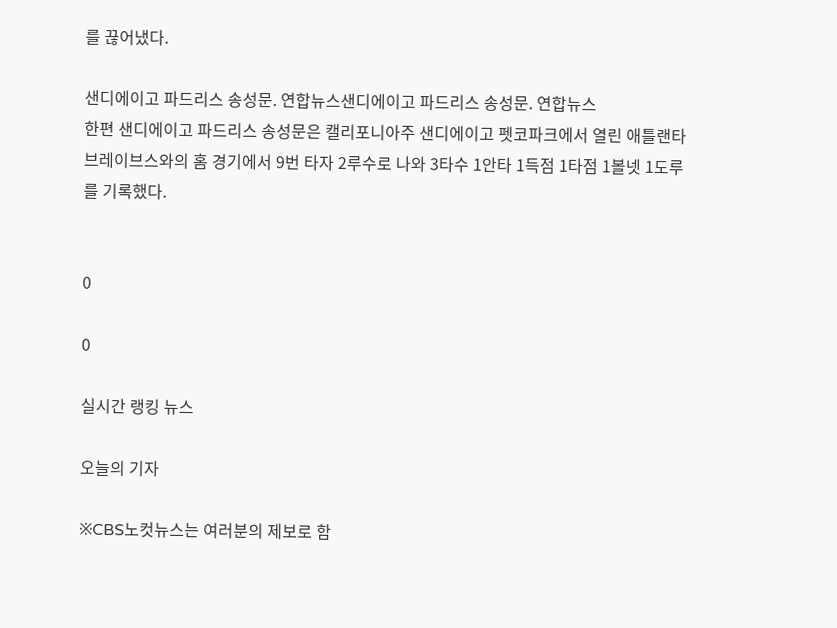를 끊어냈다.

샌디에이고 파드리스 송성문. 연합뉴스샌디에이고 파드리스 송성문. 연합뉴스
한편 샌디에이고 파드리스 송성문은 캘리포니아주 샌디에이고 펫코파크에서 열린 애틀랜타 브레이브스와의 홈 경기에서 9번 타자 2루수로 나와 3타수 1안타 1득점 1타점 1볼넷 1도루를 기록했다.


0

0

실시간 랭킹 뉴스

오늘의 기자

※CBS노컷뉴스는 여러분의 제보로 함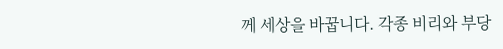께 세상을 바꿉니다. 각종 비리와 부당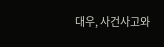대우, 사건사고와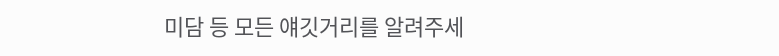미담 등 모든 얘깃거리를 알려주세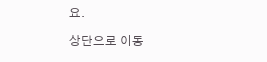요.

상단으로 이동